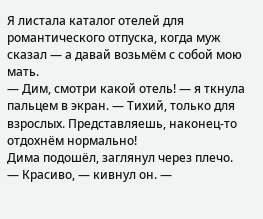Я листала каталог отелей для романтического отпуска, когда муж сказал — а давай возьмём с собой мою мать.
— Дим, смотри какой отель! — я ткнула пальцем в экран. — Тихий, только для взрослых. Представляешь, наконец-то отдохнём нормально!
Дима подошёл, заглянул через плечо.
— Красиво, — кивнул он. —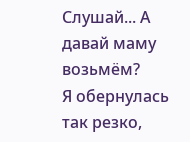Слушай... А давай маму возьмём?
Я обернулась так резко,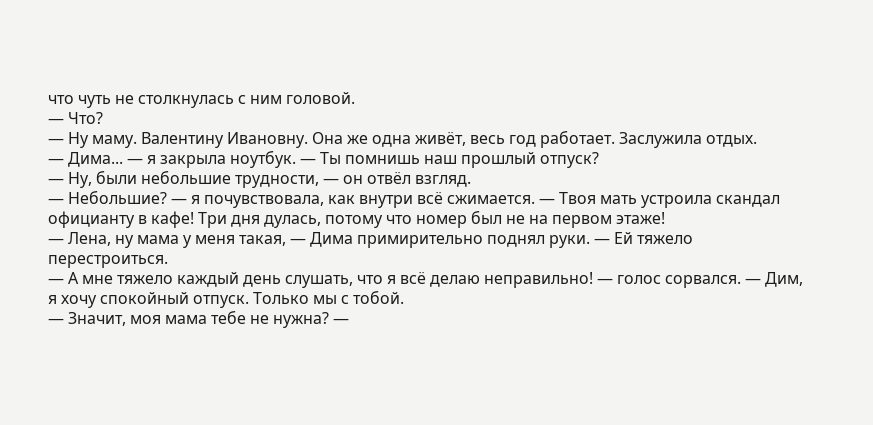что чуть не столкнулась с ним головой.
— Что?
— Ну маму. Валентину Ивановну. Она же одна живёт, весь год работает. Заслужила отдых.
— Дима... — я закрыла ноутбук. — Ты помнишь наш прошлый отпуск?
— Ну, были небольшие трудности, — он отвёл взгляд.
— Небольшие? — я почувствовала, как внутри всё сжимается. — Твоя мать устроила скандал официанту в кафе! Три дня дулась, потому что номер был не на первом этаже!
— Лена, ну мама у меня такая, — Дима примирительно поднял руки. — Ей тяжело перестроиться.
— А мне тяжело каждый день слушать, что я всё делаю неправильно! — голос сорвался. — Дим, я хочу спокойный отпуск. Только мы с тобой.
— Значит, моя мама тебе не нужна? —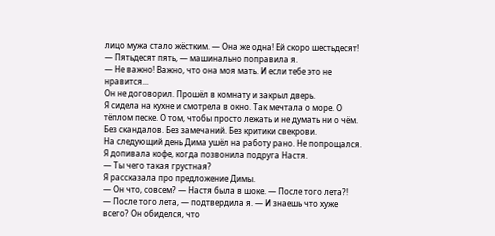лицо мужа стало жёстким. — Она же одна! Ей скоро шестьдесят!
— Пятьдесят пять, — машинально поправила я.
— Не важно! Важно, что она моя мать. И если тебе это не нравится...
Он не договорил. Прошёл в комнату и закрыл дверь.
Я сидела на кухне и смотрела в окно. Так мечтала о море. О тёплом песке. О том, чтобы просто лежать и не думать ни о чём.
Без скандалов. Без замечаний. Без критики свекрови.
На следующий день Дима ушёл на работу рано. Не попрощался. Я допивала кофе, когда позвонила подруга Настя.
— Ты чего такая грустная?
Я рассказала про предложение Димы.
— Он что, совсем? — Настя была в шоке. — После того лета?!
— После того лета, — подтвердила я. — И знаешь что хуже всего? Он обиделся, что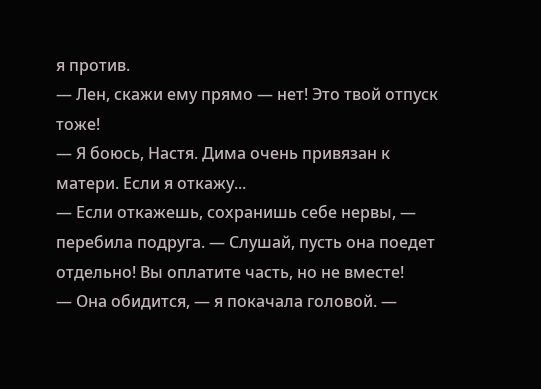я против.
— Лен, скажи ему прямо — нет! Это твой отпуск тоже!
— Я боюсь, Настя. Дима очень привязан к матери. Если я откажу...
— Если откажешь, сохранишь себе нервы, — перебила подруга. — Слушай, пусть она поедет отдельно! Вы оплатите часть, но не вместе!
— Она обидится, — я покачала головой. —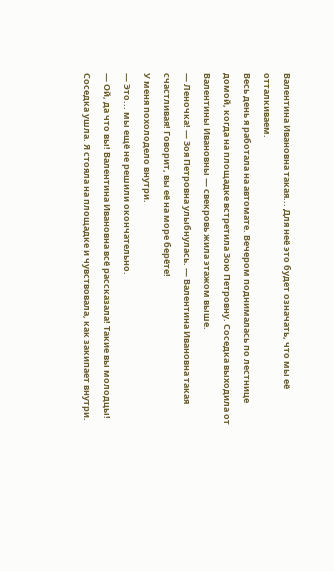Валентина Ивановна такая... Для неё это будет означать, что мы её отталкиваем.
Весь день я работала на автомате. Вечером поднималась по лестнице домой, когда на площадке встретила Зою Петровну. Соседка выходила от Валентины Ивановны — свекровь жила этажом выше.
— Леночка! — Зоя Петровна улыбнулась. — Валентина Ивановна такая счастливая! Говорит, вы её на море берёте!
У меня похолодело внутри.
— Это... мы ещё не решили окончательно.
— Ой, да что вы! Валентина Ивановна всё рассказала! Такие вы молодцы!
Соседка ушла. Я стояла на площадке и чувствовала, как закипает внутри.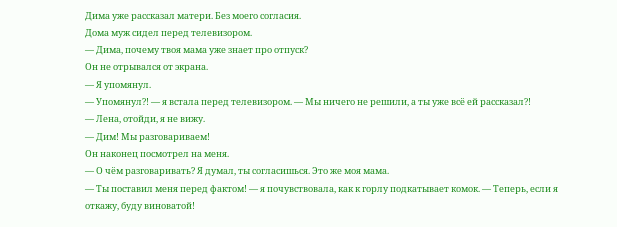Дима уже рассказал матери. Без моего согласия.
Дома муж сидел перед телевизором.
— Дима, почему твоя мама уже знает про отпуск?
Он не отрывался от экрана.
— Я упомянул.
— Упомянул?! — я встала перед телевизором. — Мы ничего не решили, а ты уже всё ей рассказал?!
— Лена, отойди, я не вижу.
— Дим! Мы разговариваем!
Он наконец посмотрел на меня.
— О чём разговаривать? Я думал, ты согласишься. Это же моя мама.
— Ты поставил меня перед фактом! — я почувствовала, как к горлу подкатывает комок. — Теперь, если я откажу, буду виноватой!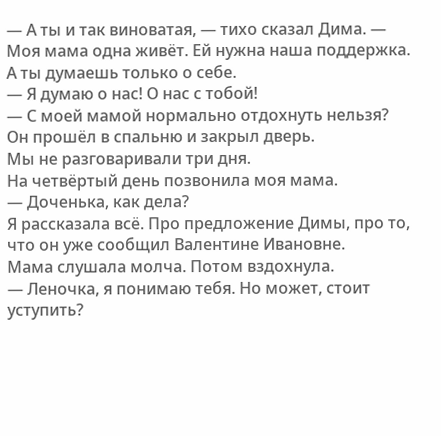— А ты и так виноватая, — тихо сказал Дима. — Моя мама одна живёт. Ей нужна наша поддержка. А ты думаешь только о себе.
— Я думаю о нас! О нас с тобой!
— С моей мамой нормально отдохнуть нельзя?
Он прошёл в спальню и закрыл дверь.
Мы не разговаривали три дня.
На четвёртый день позвонила моя мама.
— Доченька, как дела?
Я рассказала всё. Про предложение Димы, про то, что он уже сообщил Валентине Ивановне.
Мама слушала молча. Потом вздохнула.
— Леночка, я понимаю тебя. Но может, стоит уступить?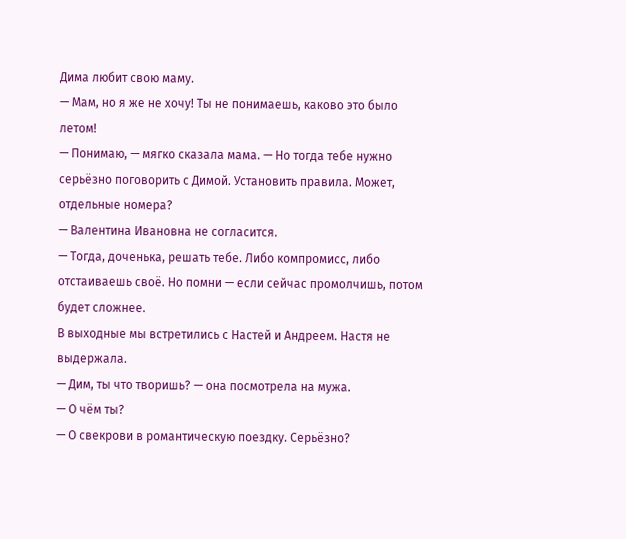Дима любит свою маму.
— Мам, но я же не хочу! Ты не понимаешь, каково это было летом!
— Понимаю, — мягко сказала мама. — Но тогда тебе нужно серьёзно поговорить с Димой. Установить правила. Может, отдельные номера?
— Валентина Ивановна не согласится.
— Тогда, доченька, решать тебе. Либо компромисс, либо отстаиваешь своё. Но помни — если сейчас промолчишь, потом будет сложнее.
В выходные мы встретились с Настей и Андреем. Настя не выдержала.
— Дим, ты что творишь? — она посмотрела на мужа.
— О чём ты?
— О свекрови в романтическую поездку. Серьёзно?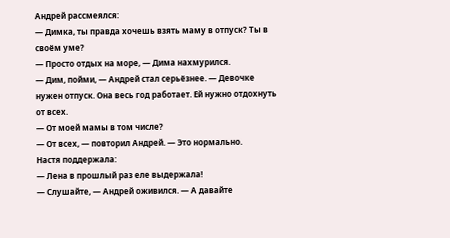Андрей рассмеялся:
— Димка, ты правда хочешь взять маму в отпуск? Ты в своём уме?
— Просто отдых на море, — Дима нахмурился.
— Дим, пойми, — Андрей стал серьёзнее. — Девочке нужен отпуск. Она весь год работает. Ей нужно отдохнуть от всех.
— От моей мамы в том числе?
— От всех, — повторил Андрей. — Это нормально.
Настя поддержала:
— Лена в прошлый раз еле выдержала!
— Слушайте, — Андрей оживился. — А давайте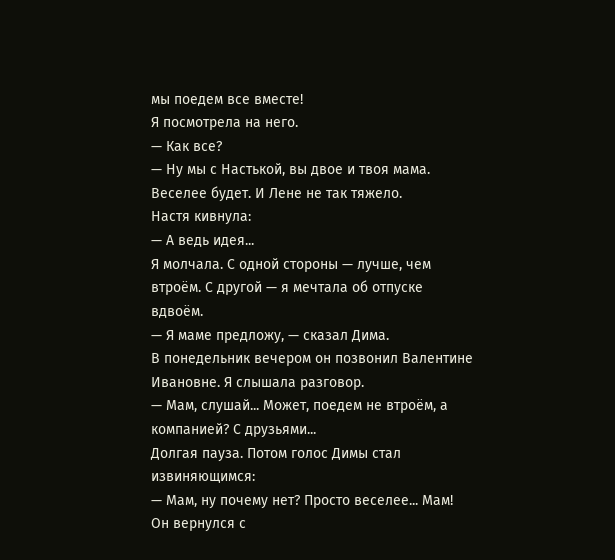мы поедем все вместе!
Я посмотрела на него.
— Как все?
— Ну мы с Настькой, вы двое и твоя мама. Веселее будет. И Лене не так тяжело.
Настя кивнула:
— А ведь идея...
Я молчала. С одной стороны — лучше, чем втроём. С другой — я мечтала об отпуске вдвоём.
— Я маме предложу, — сказал Дима.
В понедельник вечером он позвонил Валентине Ивановне. Я слышала разговор.
— Мам, слушай... Может, поедем не втроём, а компанией? С друзьями...
Долгая пауза. Потом голос Димы стал извиняющимся:
— Мам, ну почему нет? Просто веселее... Мам!
Он вернулся с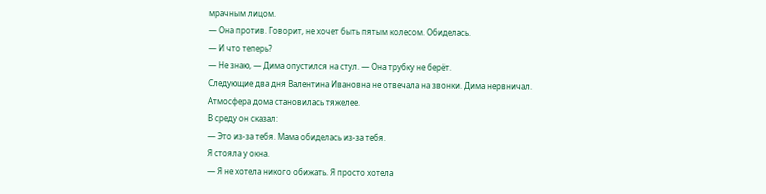мрачным лицом.
— Она против. Говорит, не хочет быть пятым колесом. Обиделась.
— И что теперь?
— Не знаю, — Дима опустился на стул. — Она трубку не берёт.
Следующие два дня Валентина Ивановна не отвечала на звонки. Дима нервничал.
Атмосфера дома становилась тяжелее.
В среду он сказал:
— Это из-за тебя. Мама обиделась из-за тебя.
Я стояла у окна.
— Я не хотела никого обижать. Я просто хотела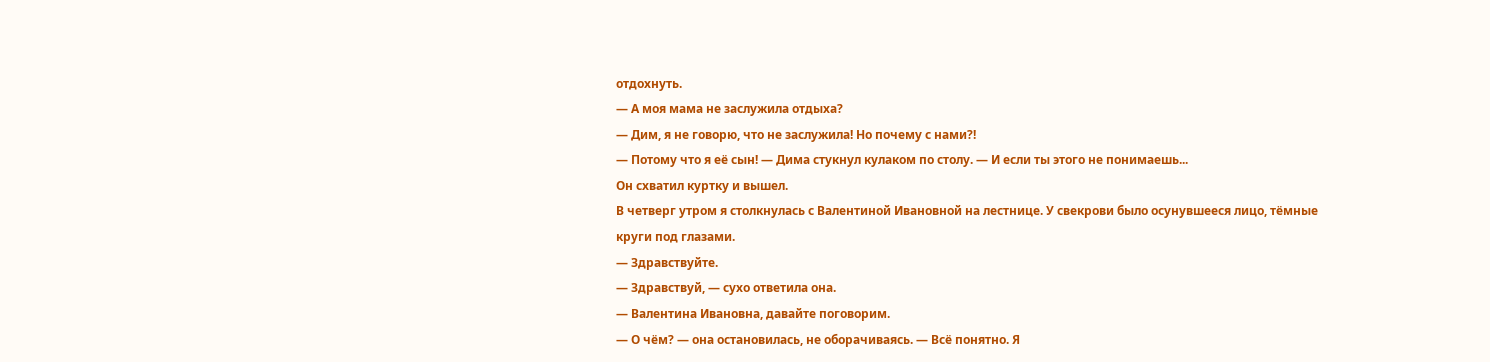отдохнуть.
— А моя мама не заслужила отдыха?
— Дим, я не говорю, что не заслужила! Но почему с нами?!
— Потому что я её сын! — Дима стукнул кулаком по столу. — И если ты этого не понимаешь...
Он схватил куртку и вышел.
В четверг утром я столкнулась с Валентиной Ивановной на лестнице. У свекрови было осунувшееся лицо, тёмные круги под глазами.
— Здравствуйте.
— Здравствуй, — сухо ответила она.
— Валентина Ивановна, давайте поговорим.
— О чём? — она остановилась, не оборачиваясь. — Всё понятно. Я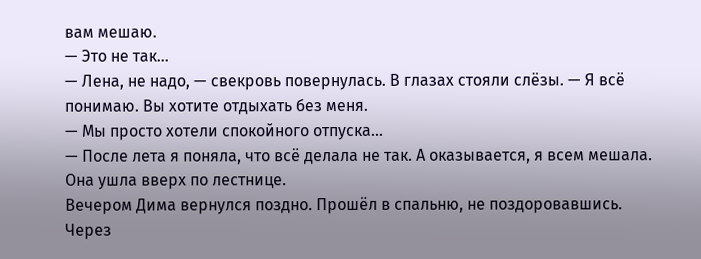вам мешаю.
— Это не так...
— Лена, не надо, — свекровь повернулась. В глазах стояли слёзы. — Я всё понимаю. Вы хотите отдыхать без меня.
— Мы просто хотели спокойного отпуска...
— После лета я поняла, что всё делала не так. А оказывается, я всем мешала.
Она ушла вверх по лестнице.
Вечером Дима вернулся поздно. Прошёл в спальню, не поздоровавшись.
Через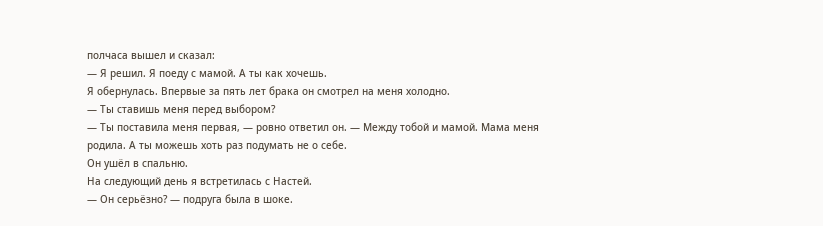полчаса вышел и сказал:
— Я решил. Я поеду с мамой. А ты как хочешь.
Я обернулась. Впервые за пять лет брака он смотрел на меня холодно.
— Ты ставишь меня перед выбором?
— Ты поставила меня первая, — ровно ответил он. — Между тобой и мамой. Мама меня родила. А ты можешь хоть раз подумать не о себе.
Он ушёл в спальню.
На следующий день я встретилась с Настей.
— Он серьёзно? — подруга была в шоке.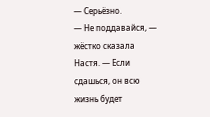— Серьёзно.
— Не поддавайся, — жёстко сказала Настя. — Если сдашься, он всю жизнь будет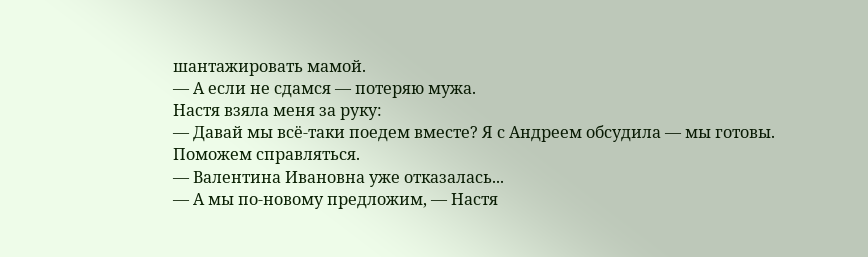шантажировать мамой.
— А если не сдамся — потеряю мужа.
Настя взяла меня за руку:
— Давай мы всё-таки поедем вместе? Я с Андреем обсудила — мы готовы. Поможем справляться.
— Валентина Ивановна уже отказалась...
— А мы по-новому предложим, — Настя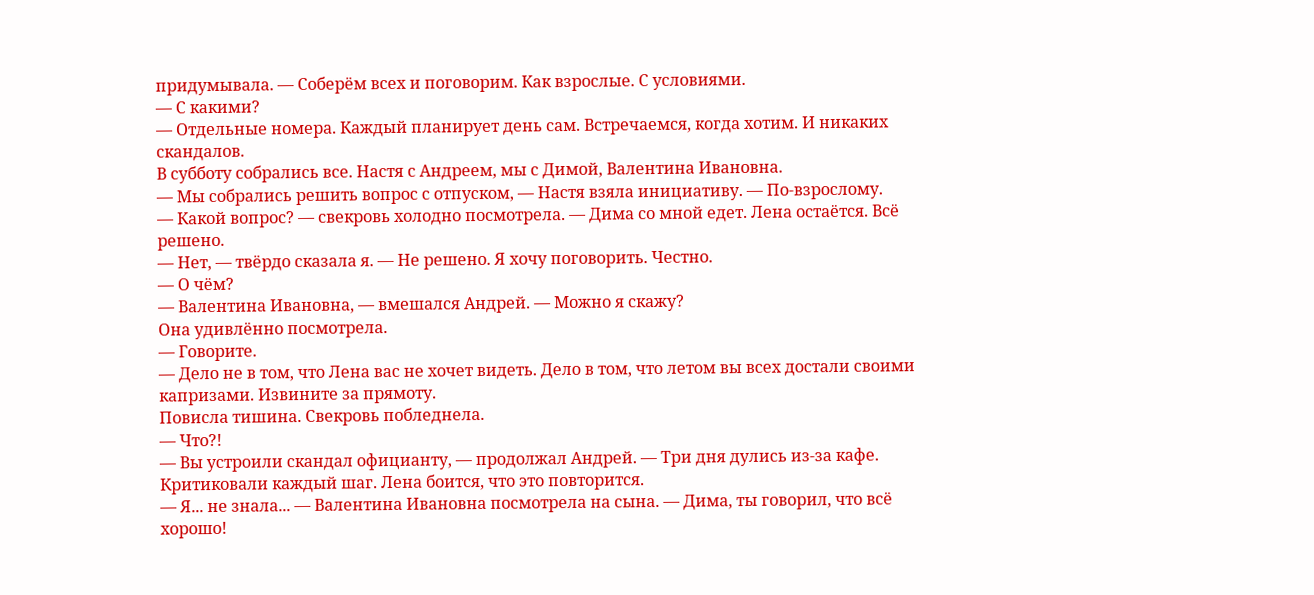придумывала. — Соберём всех и поговорим. Как взрослые. С условиями.
— С какими?
— Отдельные номера. Каждый планирует день сам. Встречаемся, когда хотим. И никаких скандалов.
В субботу собрались все. Настя с Андреем, мы с Димой, Валентина Ивановна.
— Мы собрались решить вопрос с отпуском, — Настя взяла инициативу. — По-взрослому.
— Какой вопрос? — свекровь холодно посмотрела. — Дима со мной едет. Лена остаётся. Всё решено.
— Нет, — твёрдо сказала я. — Не решено. Я хочу поговорить. Честно.
— О чём?
— Валентина Ивановна, — вмешался Андрей. — Можно я скажу?
Она удивлённо посмотрела.
— Говорите.
— Дело не в том, что Лена вас не хочет видеть. Дело в том, что летом вы всех достали своими капризами. Извините за прямоту.
Повисла тишина. Свекровь побледнела.
— Что?!
— Вы устроили скандал официанту, — продолжал Андрей. — Три дня дулись из-за кафе. Критиковали каждый шаг. Лена боится, что это повторится.
— Я... не знала... — Валентина Ивановна посмотрела на сына. — Дима, ты говорил, что всё хорошо!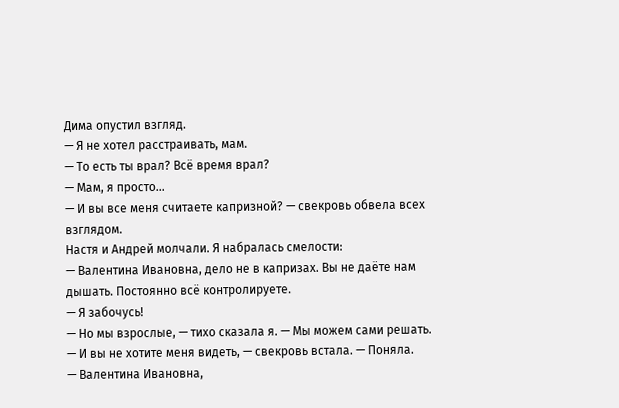Дима опустил взгляд.
— Я не хотел расстраивать, мам.
— То есть ты врал? Всё время врал?
— Мам, я просто...
— И вы все меня считаете капризной? — свекровь обвела всех взглядом.
Настя и Андрей молчали. Я набралась смелости:
— Валентина Ивановна, дело не в капризах. Вы не даёте нам дышать. Постоянно всё контролируете.
— Я забочусь!
— Но мы взрослые, — тихо сказала я. — Мы можем сами решать.
— И вы не хотите меня видеть, — свекровь встала. — Поняла.
— Валентина Ивановна,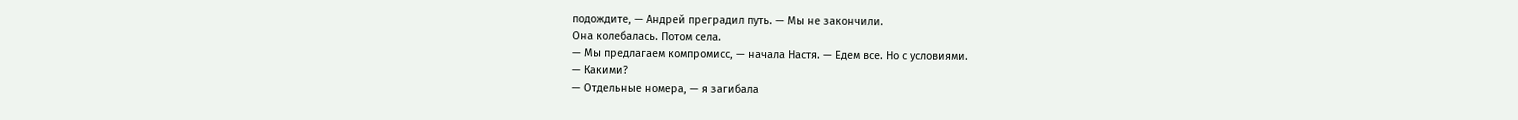подождите, — Андрей преградил путь. — Мы не закончили.
Она колебалась. Потом села.
— Мы предлагаем компромисс, — начала Настя. — Едем все. Но с условиями.
— Какими?
— Отдельные номера, — я загибала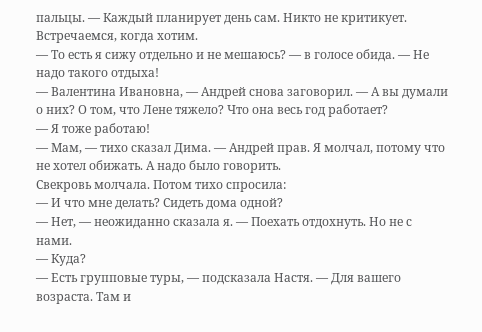пальцы. — Каждый планирует день сам. Никто не критикует. Встречаемся, когда хотим.
— То есть я сижу отдельно и не мешаюсь? — в голосе обида. — Не надо такого отдыха!
— Валентина Ивановна, — Андрей снова заговорил. — А вы думали о них? О том, что Лене тяжело? Что она весь год работает?
— Я тоже работаю!
— Мам, — тихо сказал Дима. — Андрей прав. Я молчал, потому что не хотел обижать. А надо было говорить.
Свекровь молчала. Потом тихо спросила:
— И что мне делать? Сидеть дома одной?
— Нет, — неожиданно сказала я. — Поехать отдохнуть. Но не с нами.
— Куда?
— Есть групповые туры, — подсказала Настя. — Для вашего возраста. Там и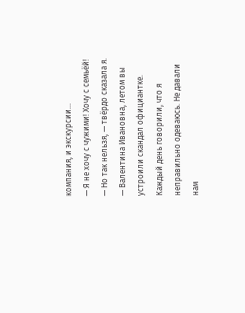компания, и экскурсии...
— Я не хочу с чужими! Хочу с семьёй!
— Но так нельзя, — твёрдо сказала я. — Валентина Ивановна, летом вы устроили скандал официантке. Каждый день говорили, что я неправильно одеваюсь. Не давали нам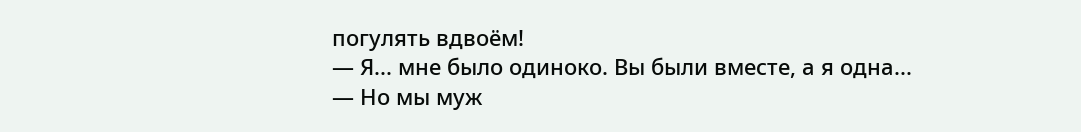погулять вдвоём!
— Я... мне было одиноко. Вы были вместе, а я одна...
— Но мы муж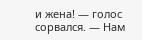и жена! — голос сорвался. — Нам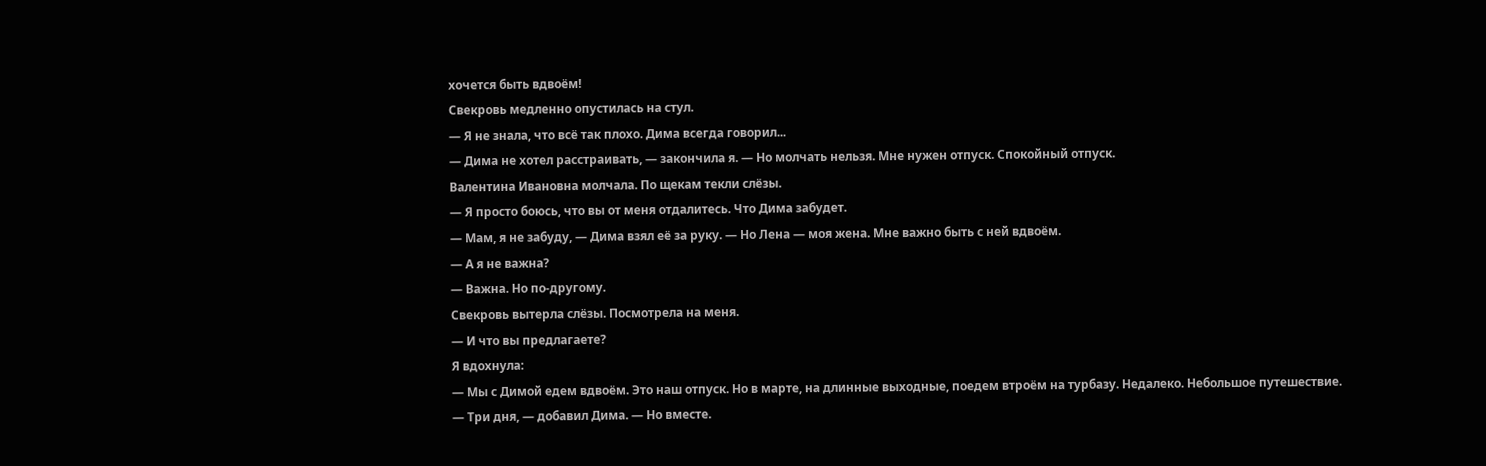хочется быть вдвоём!
Свекровь медленно опустилась на стул.
— Я не знала, что всё так плохо. Дима всегда говорил...
— Дима не хотел расстраивать, — закончила я. — Но молчать нельзя. Мне нужен отпуск. Спокойный отпуск.
Валентина Ивановна молчала. По щекам текли слёзы.
— Я просто боюсь, что вы от меня отдалитесь. Что Дима забудет.
— Мам, я не забуду, — Дима взял её за руку. — Но Лена — моя жена. Мне важно быть с ней вдвоём.
— А я не важна?
— Важна. Но по-другому.
Свекровь вытерла слёзы. Посмотрела на меня.
— И что вы предлагаете?
Я вдохнула:
— Мы с Димой едем вдвоём. Это наш отпуск. Но в марте, на длинные выходные, поедем втроём на турбазу. Недалеко. Небольшое путешествие.
— Три дня, — добавил Дима. — Но вместе.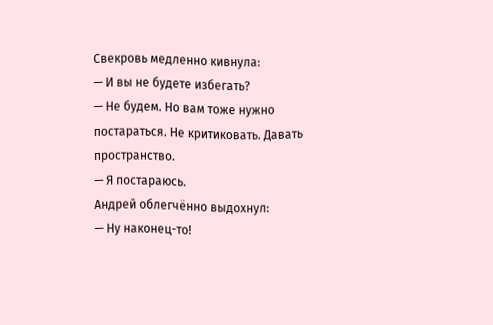Свекровь медленно кивнула:
— И вы не будете избегать?
— Не будем. Но вам тоже нужно постараться. Не критиковать. Давать пространство.
— Я постараюсь.
Андрей облегчённо выдохнул:
— Ну наконец-то!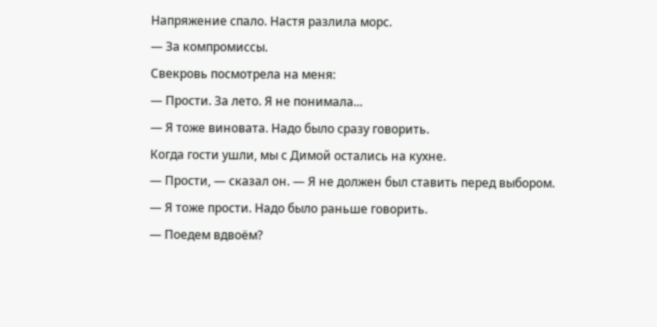Напряжение спало. Настя разлила морс.
— За компромиссы.
Свекровь посмотрела на меня:
— Прости. За лето. Я не понимала...
— Я тоже виновата. Надо было сразу говорить.
Когда гости ушли, мы с Димой остались на кухне.
— Прости, — сказал он. — Я не должен был ставить перед выбором.
— Я тоже прости. Надо было раньше говорить.
— Поедем вдвоём?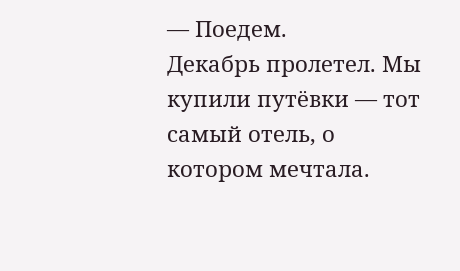— Поедем.
Декабрь пролетел. Мы купили путёвки — тот самый отель, о котором мечтала.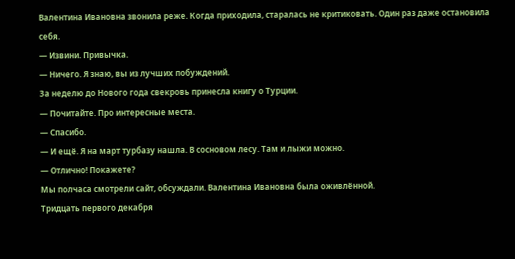Валентина Ивановна звонила реже. Когда приходила, старалась не критиковать. Один раз даже остановила себя.
— Извини. Привычка.
— Ничего. Я знаю, вы из лучших побуждений.
За неделю до Нового года свекровь принесла книгу о Турции.
— Почитайте. Про интересные места.
— Спасибо.
— И ещё. Я на март турбазу нашла. В сосновом лесу. Там и лыжи можно.
— Отлично! Покажете?
Мы полчаса смотрели сайт, обсуждали. Валентина Ивановна была оживлённой.
Тридцать первого декабря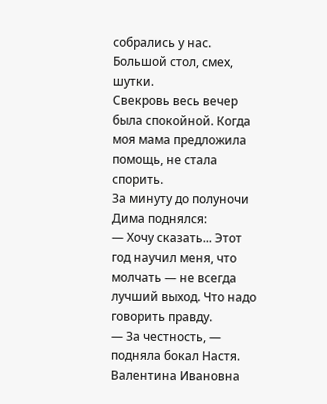собрались у нас. Большой стол, смех, шутки.
Свекровь весь вечер была спокойной. Когда моя мама предложила помощь, не стала спорить.
За минуту до полуночи Дима поднялся:
— Хочу сказать... Этот год научил меня, что молчать — не всегда лучший выход. Что надо говорить правду.
— За честность, — подняла бокал Настя.
Валентина Ивановна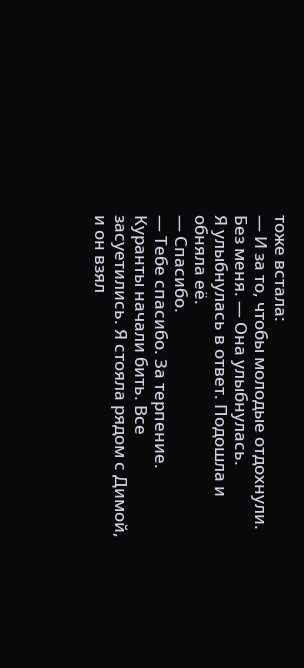тоже встала:
— И за то, чтобы молодые отдохнули. Без меня. — Она улыбнулась.
Я улыбнулась в ответ. Подошла и обняла её.
— Спасибо.
— Тебе спасибо. За терпение.
Куранты начали бить. Все засуетились. Я стояла рядом с Димой, и он взял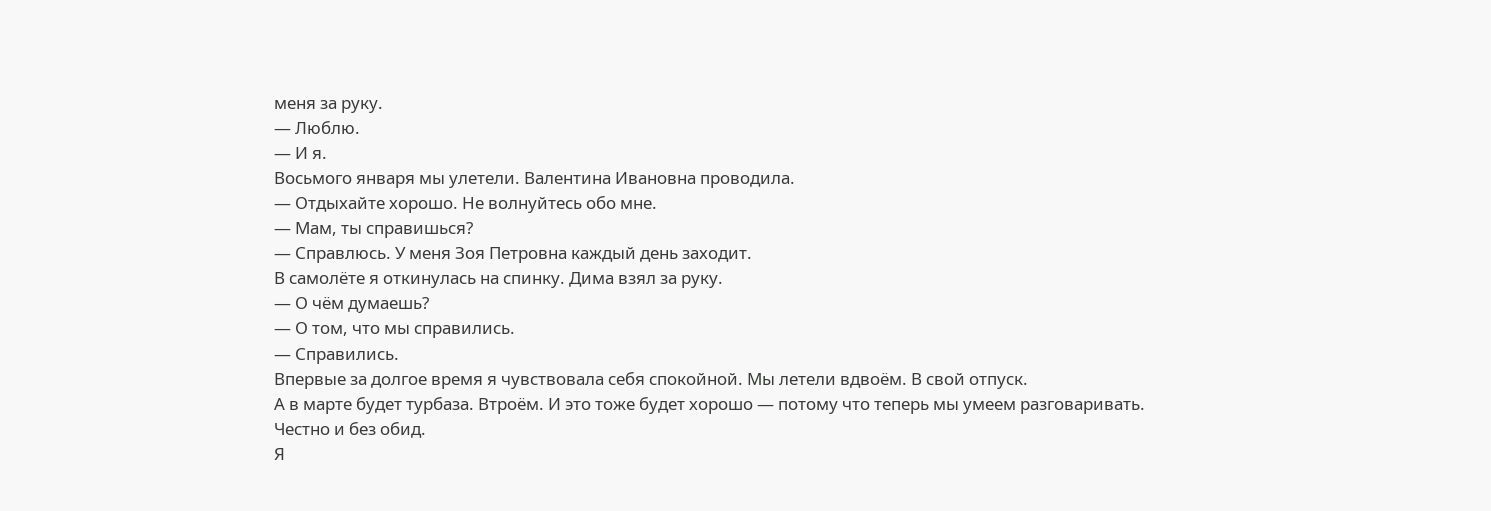меня за руку.
— Люблю.
— И я.
Восьмого января мы улетели. Валентина Ивановна проводила.
— Отдыхайте хорошо. Не волнуйтесь обо мне.
— Мам, ты справишься?
— Справлюсь. У меня Зоя Петровна каждый день заходит.
В самолёте я откинулась на спинку. Дима взял за руку.
— О чём думаешь?
— О том, что мы справились.
— Справились.
Впервые за долгое время я чувствовала себя спокойной. Мы летели вдвоём. В свой отпуск.
А в марте будет турбаза. Втроём. И это тоже будет хорошо — потому что теперь мы умеем разговаривать. Честно и без обид.
Я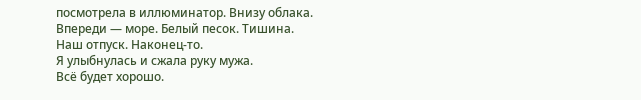посмотрела в иллюминатор. Внизу облака. Впереди — море. Белый песок. Тишина.
Наш отпуск. Наконец-то.
Я улыбнулась и сжала руку мужа.
Всё будет хорошо.